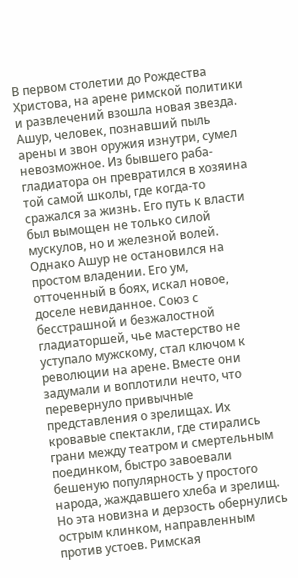В первом столетии до Рождества Христова, на арене римской политики и развлечений взошла новая звезда. Ашур, человек, познавший пыль арены и звон оружия изнутри, сумел невозможное. Из бывшего раба-гладиатора он превратился в хозяина той самой школы, где когда-то сражался за жизнь. Его путь к власти был вымощен не только силой мускулов, но и железной волей.
Однако Ашур не остановился на простом владении. Его ум, отточенный в боях, искал новое, доселе невиданное. Союз с бесстрашной и безжалостной гладиаторшей, чье мастерство не уступало мужскому, стал ключом к революции на арене. Вместе они задумали и воплотили нечто, что перевернуло привычные представления о зрелищах. Их кровавые спектакли, где стирались грани между театром и смертельным поединком, быстро завоевали бешеную популярность у простого народа, жаждавшего хлеба и зрелищ.
Но эта новизна и дерзость обернулись острым клинком, направленным против устоев. Римская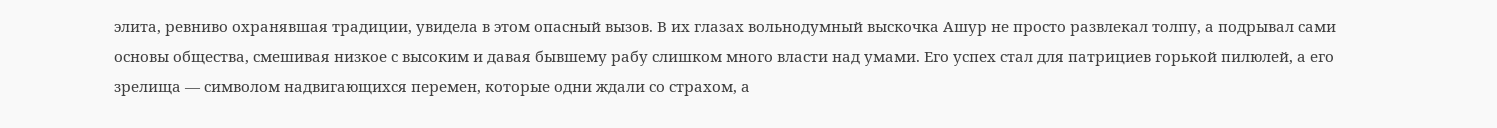элита, ревниво охранявшая традиции, увидела в этом опасный вызов. В их глазах вольнодумный выскочка Ашур не просто развлекал толпу, а подрывал сами основы общества, смешивая низкое с высоким и давая бывшему рабу слишком много власти над умами. Его успех стал для патрициев горькой пилюлей, а его зрелища — символом надвигающихся перемен, которые одни ждали со страхом, а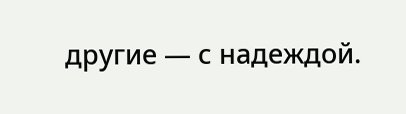другие — с надеждой.